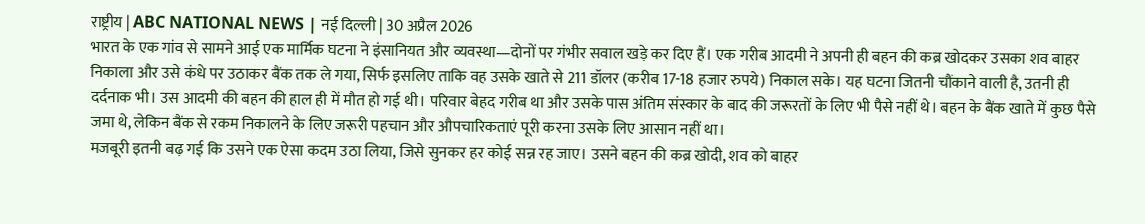राष्ट्रीय | ABC NATIONAL NEWS | नई दिल्ली | 30 अप्रैल 2026
भारत के एक गांव से सामने आई एक मार्मिक घटना ने इंसानियत और व्यवस्था—दोनों पर गंभीर सवाल खड़े कर दिए हैं। एक गरीब आदमी ने अपनी ही बहन की कब्र खोदकर उसका शव बाहर निकाला और उसे कंधे पर उठाकर बैंक तक ले गया, सिर्फ इसलिए ताकि वह उसके खाते से 211 डॉलर (करीब 17-18 हजार रुपये) निकाल सके। यह घटना जितनी चौंकाने वाली है, उतनी ही दर्दनाक भी। उस आदमी की बहन की हाल ही में मौत हो गई थी। परिवार बेहद गरीब था और उसके पास अंतिम संस्कार के बाद की जरूरतों के लिए भी पैसे नहीं थे। बहन के बैंक खाते में कुछ पैसे जमा थे, लेकिन बैंक से रकम निकालने के लिए जरूरी पहचान और औपचारिकताएं पूरी करना उसके लिए आसान नहीं था।
मजबूरी इतनी बढ़ गई कि उसने एक ऐसा कदम उठा लिया, जिसे सुनकर हर कोई सन्न रह जाए। उसने बहन की कब्र खोदी, शव को बाहर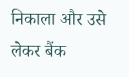निकाला और उसे लेकर बैंक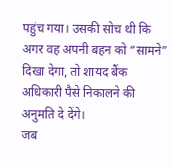पहुंच गया। उसकी सोच थी कि अगर वह अपनी बहन को “सामने” दिखा देगा, तो शायद बैंक अधिकारी पैसे निकालने की अनुमति दे देंगे।
जब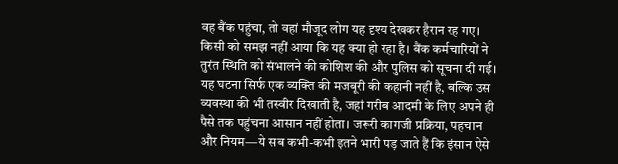वह बैंक पहुंचा, तो वहां मौजूद लोग यह दृश्य देखकर हैरान रह गए। किसी को समझ नहीं आया कि यह क्या हो रहा है। बैंक कर्मचारियों ने तुरंत स्थिति को संभालने की कोशिश की और पुलिस को सूचना दी गई।
यह घटना सिर्फ एक व्यक्ति की मजबूरी की कहानी नहीं है, बल्कि उस व्यवस्था की भी तस्वीर दिखाती है, जहां गरीब आदमी के लिए अपने ही पैसे तक पहुंचना आसान नहीं होता। जरूरी कागजी प्रक्रिया, पहचान और नियम—ये सब कभी-कभी इतने भारी पड़ जाते हैं कि इंसान ऐसे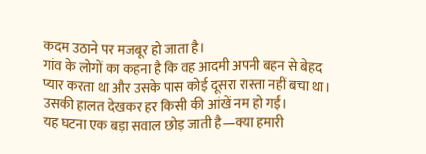कदम उठाने पर मजबूर हो जाता है।
गांव के लोगों का कहना है कि वह आदमी अपनी बहन से बेहद प्यार करता था और उसके पास कोई दूसरा रास्ता नहीं बचा था। उसकी हालत देखकर हर किसी की आंखें नम हो गईं।
यह घटना एक बड़ा सवाल छोड़ जाती है—क्या हमारी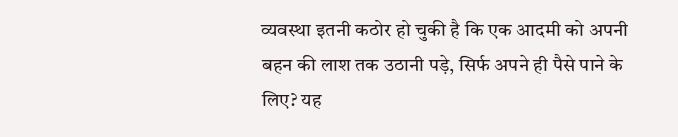व्यवस्था इतनी कठोर हो चुकी है कि एक आदमी को अपनी बहन की लाश तक उठानी पड़े, सिर्फ अपने ही पैसे पाने के लिए? यह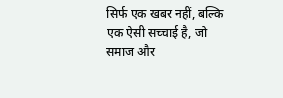सिर्फ एक खबर नहीं, बल्कि एक ऐसी सच्चाई है, जो समाज और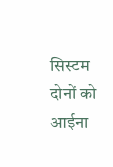सिस्टम दोनों को आईना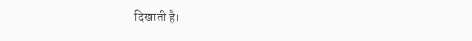दिखाती है।